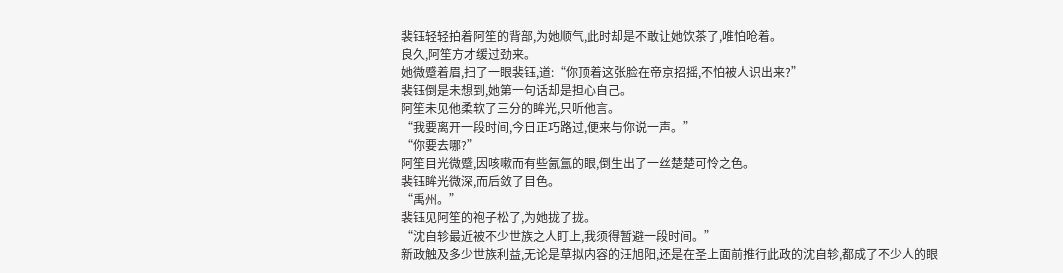裴钰轻轻拍着阿笙的背部,为她顺气,此时却是不敢让她饮茶了,唯怕呛着。
良久,阿笙方才缓过劲来。
她微蹙着眉,扫了一眼裴钰,道:“你顶着这张脸在帝京招摇,不怕被人识出来?”
裴钰倒是未想到,她第一句话却是担心自己。
阿笙未见他柔软了三分的眸光,只听他言。
“我要离开一段时间,今日正巧路过,便来与你说一声。”
“你要去哪?”
阿笙目光微蹙,因咳嗽而有些氤氲的眼,倒生出了一丝楚楚可怜之色。
裴钰眸光微深,而后敛了目色。
“禹州。”
裴钰见阿笙的袍子松了,为她拢了拢。
“沈自轸最近被不少世族之人盯上,我须得暂避一段时间。”
新政触及多少世族利益,无论是草拟内容的汪旭阳,还是在圣上面前推行此政的沈自轸,都成了不少人的眼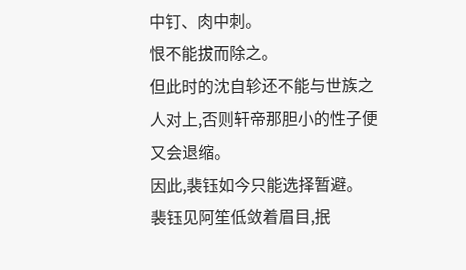中钉、肉中刺。
恨不能拔而除之。
但此时的沈自轸还不能与世族之人对上,否则轩帝那胆小的性子便又会退缩。
因此,裴钰如今只能选择暂避。
裴钰见阿笙低敛着眉目,抿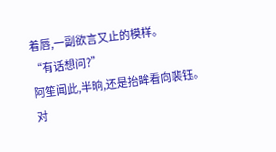着唇,一副欲言又止的模样。
“有话想问?”
阿笙闻此,半晌,还是抬眸看向裴钰。
对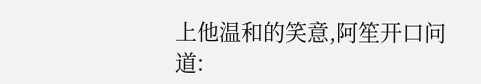上他温和的笑意,阿笙开口问道: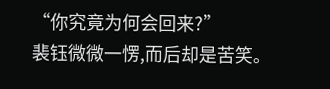“你究竟为何会回来?”
裴钰微微一愣,而后却是苦笑。